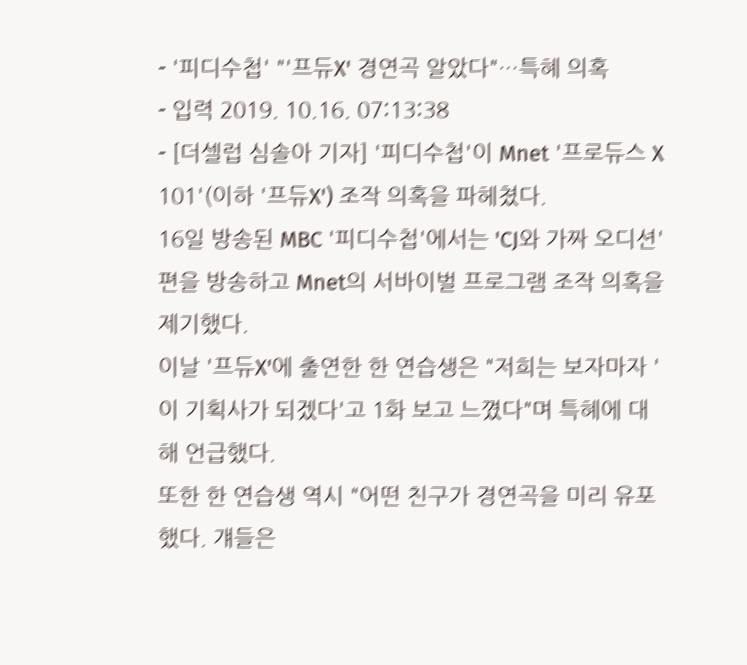- '피디수첩' "'프듀X' 경연곡 알았다"…특혜 의혹
- 입력 2019. 10.16. 07:13:38
- [더셀럽 심솔아 기자] '피디수첩'이 Mnet '프로듀스 X 101'(이하 '프듀X') 조작 의혹을 파헤쳤다.
16일 방송된 MBC '피디수첩'에서는 'CJ와 가짜 오디션'편을 방송하고 Mnet의 서바이벌 프로그램 조작 의혹을 제기했다.
이날 '프듀X'에 출연한 한 연습생은 "저희는 보자마자 '이 기획사가 되겠다'고 1화 보고 느꼈다"며 특혜에 대해 언급했다.
또한 한 연습생 역시 "어떤 친구가 경연곡을 미리 유포했다. 걔들은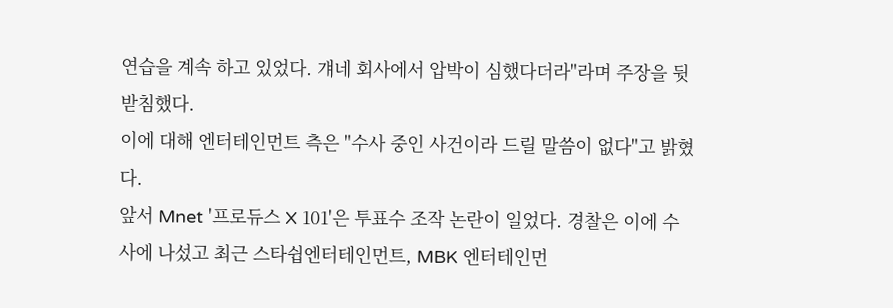연습을 계속 하고 있었다. 걔네 회사에서 압박이 심했다더라"라며 주장을 뒷받침했다.
이에 대해 엔터테인먼트 측은 "수사 중인 사건이라 드릴 말씀이 없다"고 밝혔다.
앞서 Mnet '프로듀스 X 101'은 투표수 조작 논란이 일었다. 경찰은 이에 수사에 나섰고 최근 스타쉽엔터테인먼트, MBK 엔터테인먼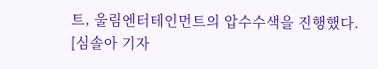트, 울림엔터테인먼트의 압수수색을 진행했다.
[심솔아 기자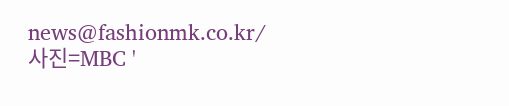news@fashionmk.co.kr/ 사진=MBC '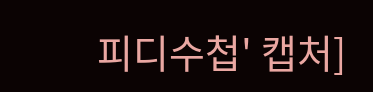피디수첩' 캡처]